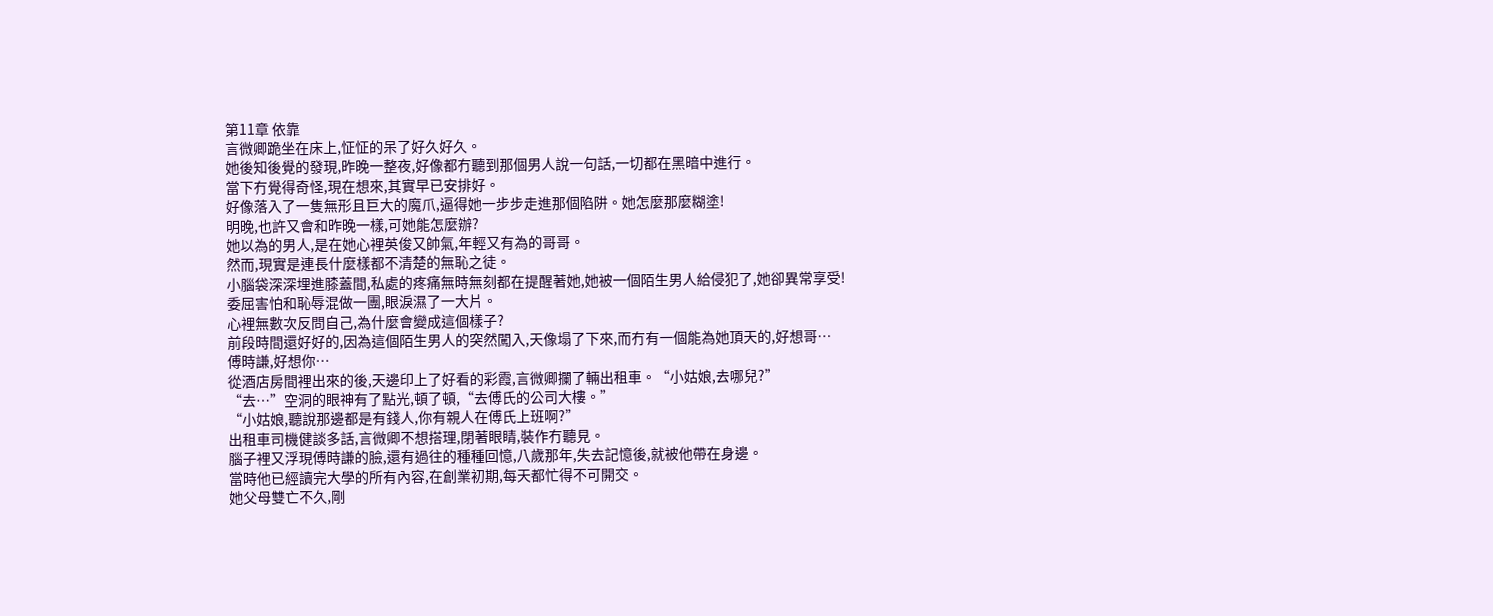第11章 依靠
言微卿跪坐在床上,怔怔的呆了好久好久。
她後知後覺的發現,昨晚一整夜,好像都冇聽到那個男人說一句話,一切都在黑暗中進行。
當下冇覺得奇怪,現在想來,其實早已安排好。
好像落入了一隻無形且巨大的魔爪,逼得她一步步走進那個陷阱。她怎麼那麼糊塗!
明晚,也許又會和昨晚一樣,可她能怎麼辦?
她以為的男人,是在她心裡英俊又帥氣,年輕又有為的哥哥。
然而,現實是連長什麼樣都不清楚的無恥之徒。
小腦袋深深埋進膝蓋間,私處的疼痛無時無刻都在提醒著她,她被一個陌生男人給侵犯了,她卻異常享受!
委屈害怕和恥辱混做一團,眼淚濕了一大片。
心裡無數次反問自己,為什麼會變成這個樣子?
前段時間還好好的,因為這個陌生男人的突然闖入,天像塌了下來,而冇有一個能為她頂天的,好想哥…
傅時謙,好想你…
從酒店房間裡出來的後,天邊印上了好看的彩霞,言微卿攔了輛出租車。“小姑娘,去哪兒?”
“去…”空洞的眼神有了點光,頓了頓,“去傅氏的公司大樓。”
“小姑娘,聽說那邊都是有錢人,你有親人在傅氏上班啊?”
出租車司機健談多話,言微卿不想搭理,閉著眼睛,裝作冇聽見。
腦子裡又浮現傅時謙的臉,還有過往的種種回憶,八歲那年,失去記憶後,就被他帶在身邊。
當時他已經讀完大學的所有內容,在創業初期,每天都忙得不可開交。
她父母雙亡不久,剛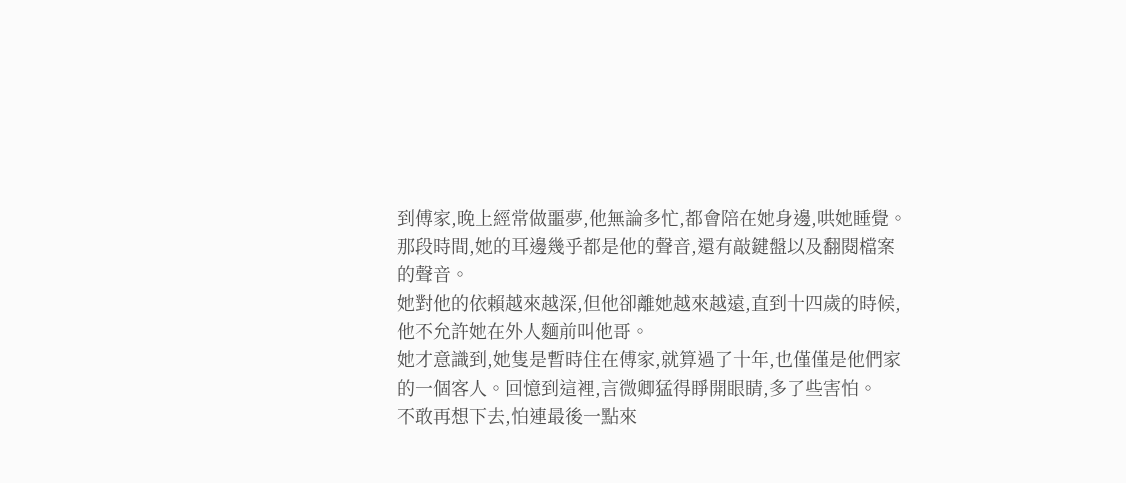到傅家,晚上經常做噩夢,他無論多忙,都會陪在她身邊,哄她睡覺。
那段時間,她的耳邊幾乎都是他的聲音,還有敲鍵盤以及翻閱檔案的聲音。
她對他的依賴越來越深,但他卻離她越來越遠,直到十四歲的時候,他不允許她在外人麵前叫他哥。
她才意識到,她隻是暫時住在傅家,就算過了十年,也僅僅是他們家的一個客人。回憶到這裡,言微卿猛得睜開眼睛,多了些害怕。
不敢再想下去,怕連最後一點來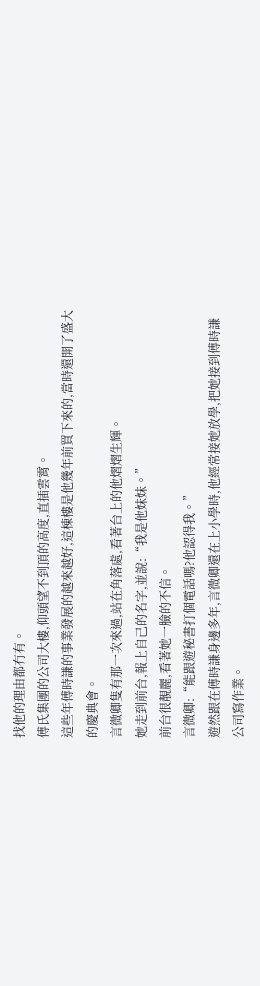找他的理由都冇有。
傅氏集團的公司大樓,仰頭望不到頂的高度,直插雲霄。
這些年傅時謙的事業發展的越來越好,這棟樓是他幾年前買下來的,當時還開了盛大的慶典會。
言微卿隻有那一次來過,站在角落處,看著台上的他熠熠生輝。
她走到前台,報上自己的名字,並說:“我是他妹妹。”
前台很靚麗,看著她一臉的不信。
言微卿:“能跟遊秘書打個電話嗎?他認得我。”
遊然跟在傅時謙身邊多年,言微卿還在上小學時,他經常接她放學,把她接到傅時謙公司寫作業。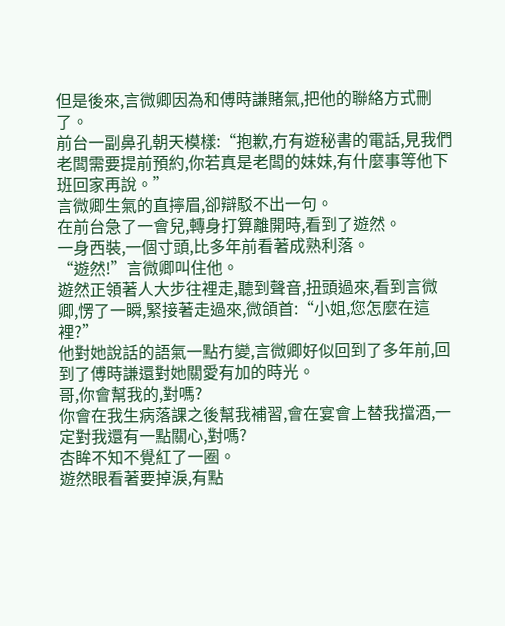但是後來,言微卿因為和傅時謙賭氣,把他的聯絡方式刪了。
前台一副鼻孔朝天模樣:“抱歉,冇有遊秘書的電話,見我們老闆需要提前預約,你若真是老闆的妹妹,有什麼事等他下班回家再說。”
言微卿生氣的直擰眉,卻辯駁不出一句。
在前台急了一會兒,轉身打算離開時,看到了遊然。
一身西裝,一個寸頭,比多年前看著成熟利落。
“遊然!”言微卿叫住他。
遊然正領著人大步往裡走,聽到聲音,扭頭過來,看到言微卿,愣了一瞬,緊接著走過來,微頜首:“小姐,您怎麼在這裡?”
他對她說話的語氣一點冇變,言微卿好似回到了多年前,回到了傅時謙還對她關愛有加的時光。
哥,你會幫我的,對嗎?
你會在我生病落課之後幫我補習,會在宴會上替我擋酒,一定對我還有一點關心,對嗎?
杏眸不知不覺紅了一圈。
遊然眼看著要掉淚,有點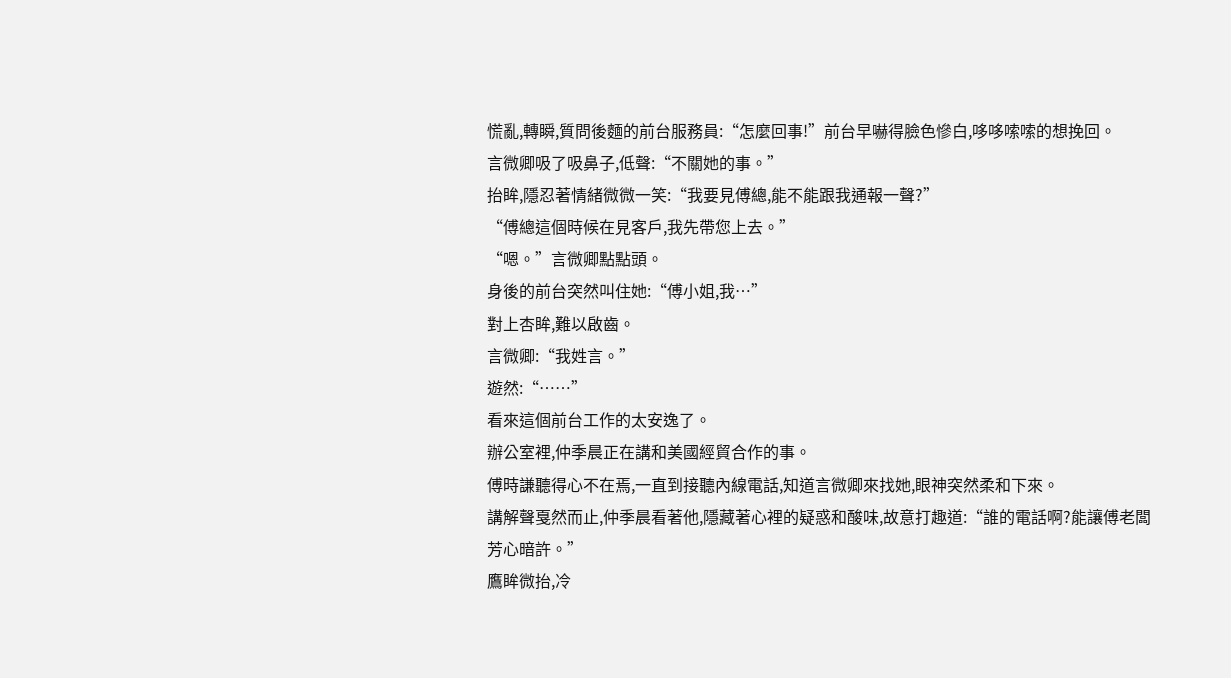慌亂,轉瞬,質問後麵的前台服務員:“怎麼回事!”前台早嚇得臉色慘白,哆哆嗦嗦的想挽回。
言微卿吸了吸鼻子,低聲:“不關她的事。”
抬眸,隱忍著情緒微微一笑:“我要見傅總,能不能跟我通報一聲?”
“傅總這個時候在見客戶,我先帶您上去。”
“嗯。”言微卿點點頭。
身後的前台突然叫住她:“傅小姐,我…”
對上杏眸,難以啟齒。
言微卿:“我姓言。”
遊然:“……”
看來這個前台工作的太安逸了。
辦公室裡,仲季晨正在講和美國經貿合作的事。
傅時謙聽得心不在焉,一直到接聽內線電話,知道言微卿來找她,眼神突然柔和下來。
講解聲戛然而止,仲季晨看著他,隱藏著心裡的疑惑和酸味,故意打趣道:“誰的電話啊?能讓傅老闆芳心暗許。”
鷹眸微抬,冷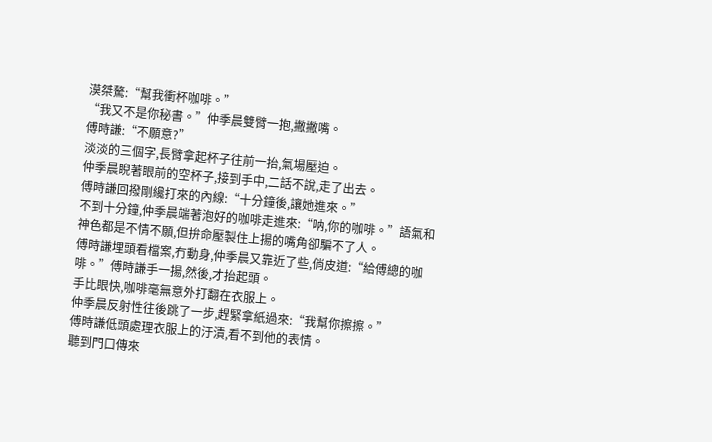漠桀驁:“幫我衝杯咖啡。”
“我又不是你秘書。”仲季晨雙臂一抱,撇撇嘴。
傅時謙:“不願意?”
淡淡的三個字,長臂拿起杯子往前一抬,氣場壓迫。
仲季晨睨著眼前的空杯子,接到手中,二話不說,走了出去。
傅時謙回撥剛纔打來的內線:“十分鐘後,讓她進來。”
不到十分鐘,仲季晨端著泡好的咖啡走進來:“呐,你的咖啡。”語氣和神色都是不情不願,但拚命壓製住上揚的嘴角卻騙不了人。
傅時謙埋頭看檔案,冇動身,仲季晨又靠近了些,俏皮道:“給傅總的咖啡。”傅時謙手一揚,然後,才抬起頭。
手比眼快,咖啡毫無意外打翻在衣服上。
仲季晨反射性往後跳了一步,趕緊拿紙過來:“我幫你擦擦。”
傅時謙低頭處理衣服上的汙漬,看不到他的表情。
聽到門口傳來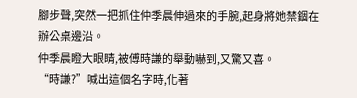腳步聲,突然一把抓住仲季晨伸過來的手腕,起身將她禁錮在辦公桌邊沿。
仲季晨瞪大眼睛,被傅時謙的舉動嚇到,又驚又喜。
“時謙?”喊出這個名字時,化著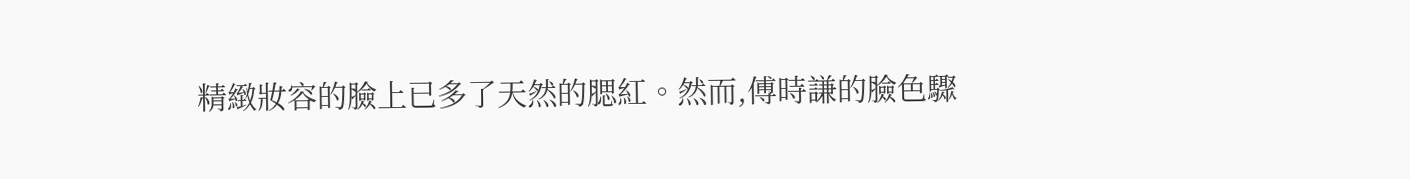精緻妝容的臉上已多了天然的腮紅。然而,傅時謙的臉色驟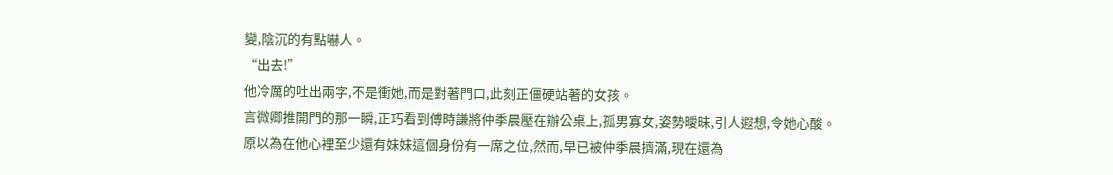變,陰沉的有點嚇人。
“出去!”
他冷厲的吐出兩字,不是衝她,而是對著門口,此刻正僵硬站著的女孩。
言微卿推開門的那一瞬,正巧看到傅時謙將仲季晨壓在辦公桌上,孤男寡女,姿勢曖昧,引人遐想,令她心酸。
原以為在他心裡至少還有妹妹這個身份有一席之位,然而,早已被仲季晨擠滿,現在還為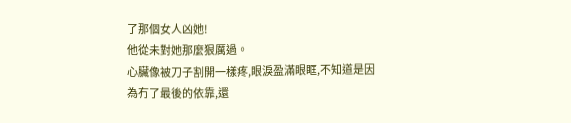了那個女人凶她!
他從未對她那麼狠厲過。
心臟像被刀子割開一樣疼,眼淚盈滿眼眶,不知道是因為冇了最後的依靠,還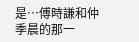是…傅時謙和仲季晨的那一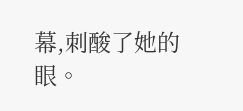幕,刺酸了她的眼。